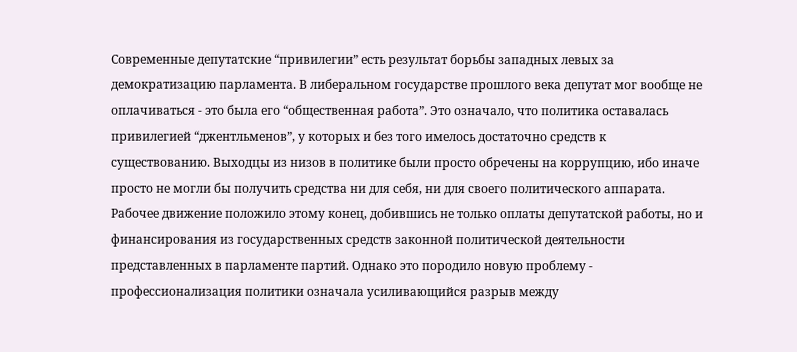Современные депутатские “привилегии” есть результат борьбы западных левых за демократизацию парламента. В либеральном государстве прошлого века депутат мог вообще не оплачиваться - это была его “общественная работа”. Это означало, что политика оставалась привилегией “джентльменов”, у которых и без того имелось достаточно средств к существованию. Выходцы из низов в политике были просто обречены на коррупцию, ибо иначе просто не могли бы получить средства ни для себя, ни для своего политического аппарата.
Рабочее движение положило этому конец, добившись не только оплаты депутатской работы, но и финансирования из государственных средств законной политической деятельности представленных в парламенте партий. Однако это породило новую проблему - профессионализация политики означала усиливающийся разрыв между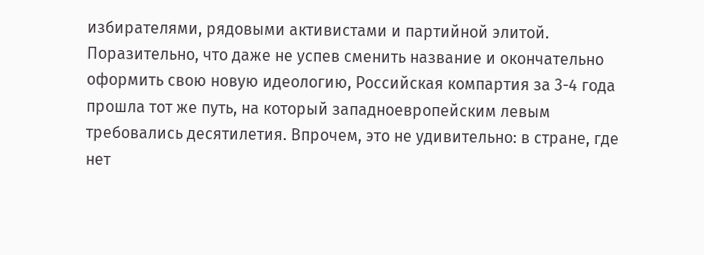избирателями, рядовыми активистами и партийной элитой.
Поразительно, что даже не успев сменить название и окончательно оформить свою новую идеологию, Российская компартия за 3-4 года прошла тот же путь, на который западноевропейским левым требовались десятилетия. Впрочем, это не удивительно: в стране, где нет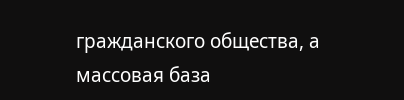гражданского общества, а массовая база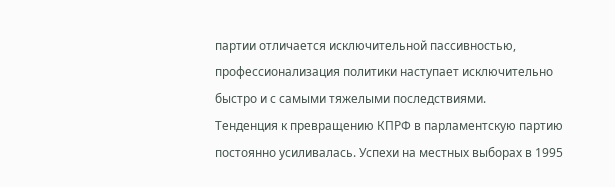партии отличается исключительной пассивностью, профессионализация политики наступает исключительно быстро и с самыми тяжелыми последствиями.
Тенденция к превращению КПРФ в парламентскую партию постоянно усиливалась. Успехи на местных выборах в 1995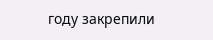году закрепили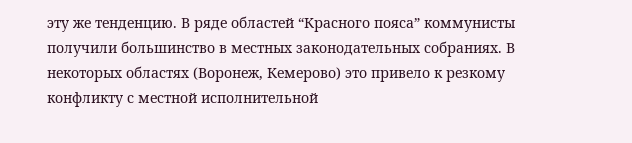эту же тенденцию. В ряде областей “Красного пояса” коммунисты получили большинство в местных законодательных собраниях. В некоторых областях (Воронеж, Кемерово) это привело к резкому конфликту с местной исполнительной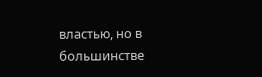властью, но в большинстве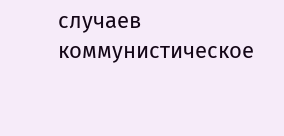случаев коммунистическое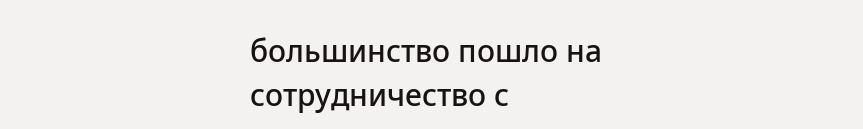большинство пошло на сотрудничество с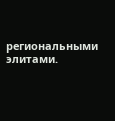региональными элитами.